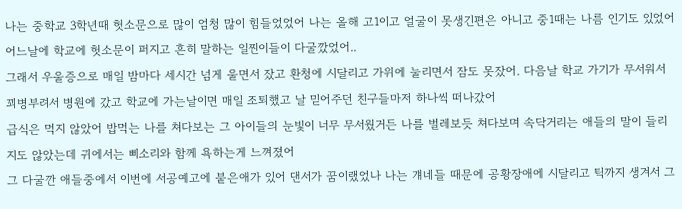나는 중학교 3학년때 헛소문으로 많이 엄청 많이 힘들었었어 나는 올해 고1이고 얼굴이 못생긴편은 아니고 중1때는 나름 인기도 있었어
어느날에 학교에 헛소문이 퍼지고 흔히 말하는 일찐이들이 다굴깠었어..
그래서 우울증으로 매일 밤마다 세시간 넘게 울면서 잤고 환청에 시달리고 가위에 눌리면서 잠도 못잤어. 다음날 학교 가기가 무서워서 꾀병부려서 병원에 갔고 학교에 가는날이면 매일 조퇴했고 날 믿어주던 친구들마저 하나씩 떠나갔어
급식은 먹지 않았어 밥먹는 나를 쳐다보는 그 아이들의 눈빛이 너무 무서웠거든 나를 벌레보듯 쳐다보며 속닥거리는 애들의 말이 들리지도 않았는데 귀에서는 삐소리와 함께 욕하는게 느껴졌어
그 다굴깐 애들중에서 이번에 서공예고에 붙은애가 있어 댄서가 꿈이랬었나 나는 걔네들 때문에 공황장애에 시달리고 틱까지 생겨서 그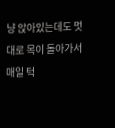냥 앉아있는데도 멋대로 목이 돌아가서 매일 턱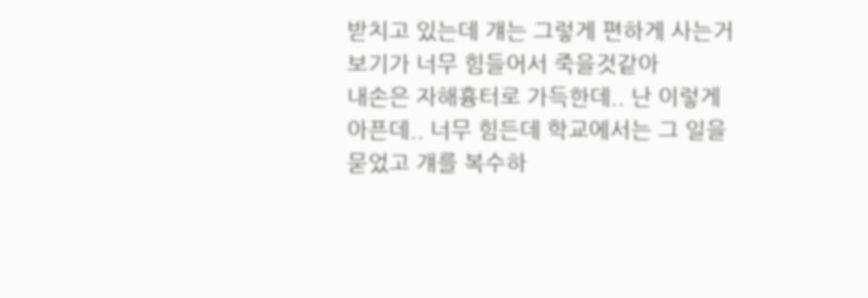받치고 있는데 걔는 그렇게 편하게 사는거보기가 너무 힘들어서 죽을것같아
내손은 자해흉터로 가득한데.. 난 이렇게 아픈데.. 너무 힘든데 학교에서는 그 일을 묻었고 걔를 복수하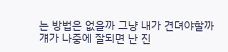는 방법은 없을까 그냥 내가 견뎌야할까
걔가 나중에 잘되면 난 진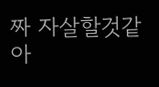짜 자살할것같아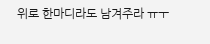위로 한마디라도 남겨주라 ㅠㅜ